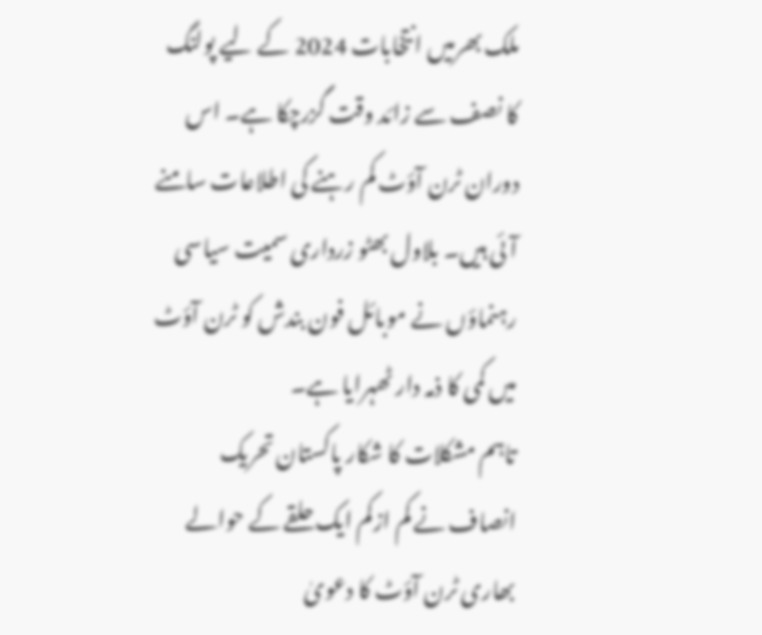ملک بھرمیں انتخابات 2024 کے لیے پولنگ کا نصف سے زائد وقت گزرچکا ہے۔ اس دوران ٹرن آؤٹ کم رہنے کی اطلاعات سامنے آئی ہیں۔ بلاول بھٹو زرداری سمیت سیاسی رہنماؤں نے موبائل فون بندش کو ٹرن آؤٹ میں کمی کا ذمہ دار ٹھہرایا ہے۔
تاہم مشکلات کا شکار پاکستان تحریک انصاف نے کم ازکم ایک حلقے کے حوالے بھاری ٹرن آؤٹ کا دعویٰ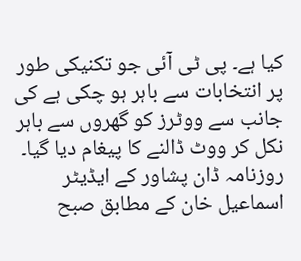کیا ہے۔ پی ٹی آئی جو تکنیکی طور پر انتخابات سے باہر ہو چکی ہے کی جانب سے ووٹرز کو گھروں سے باہر نکل کر ووٹ ڈالنے کا پیغام دیا گیا۔
روزنامہ ڈان پشاور کے ایڈیٹر اسماعیل خان کے مطابق صبح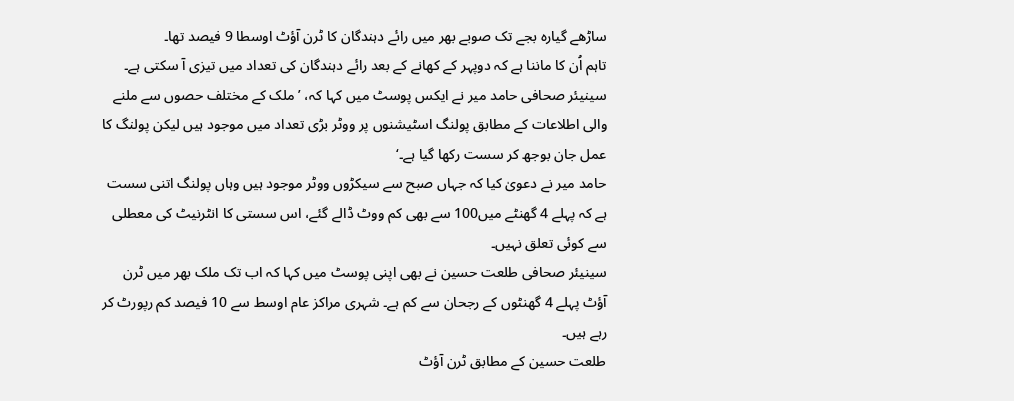ساڑھے گیارہ بجے تک صوبے بھر میں رائے دہندگان کا ٹرن آؤٹ اوسطا 9 فیصد تھا۔
تاہم اُن کا ماننا ہے کہ دوپہر کے کھانے کے بعد رائے دہندگان کی تعداد میں تیزی آ سکتی ہے۔
سینیئر صحافی حامد میر نے ایکس پوسٹ میں کہا کہ، ’ملک کے مختلف حصوں سے ملنے والی اطلاعات کے مطابق پولنگ اسٹیشنوں پر ووٹر بڑی تعداد میں موجود ہیں لیکن پولنگ کا عمل جان بوجھ کر سست رکھا گیا ہے۔‘
حامد میر نے دعویٰ کیا کہ جہاں صبح سے سیکڑوں ووٹر موجود ہیں وہاں پولنگ اتنی سست ہے کہ پہلے 4 گھنٹے میں100 سے بھی کم ووٹ ڈالے گئے، اس سستی کا انٹرنیٹ کی معطلی سے کوئی تعلق نہیں۔
سینیئر صحافی طلعت حسین نے بھی اپنی پوسٹ میں کہا کہ اب تک ملک بھر میں ٹرن آؤٹ پہلے 4 گھنٹوں کے رجحان سے کم ہے۔ شہری مراکز عام اوسط سے 10 فیصد کم رپورٹ کر رہے ہیں۔
طلعت حسین کے مطابق ٹرن آؤٹ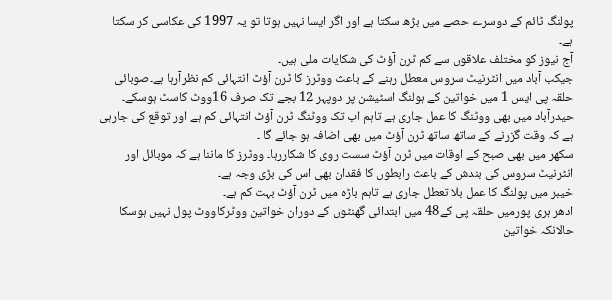پولنگ ٹائم کے دوسرے حصے میں بڑھ سکتا ہے اور اگر ایسا نہیں ہوتا تو یہ 1997 کی عکاسی کر سکتا ہے۔
آج نیوز کو مختلف علاقوں سے کم ٹرن آؤٹ کی شکایات ملی ہیں۔
جیکب آباد میں انٹرنیٹ سروس معطل رہنے کے باعث ووٹرز کا ٹرن آؤٹ انتہائی کم نظرآرہا ہے۔صوبائی حلقہ پی ایس 1 میں خواتین کے ہولنگ اسٹیشن پر دوپہر 12 بجے تک صرف 16ووٹ کاسٹ ہوسکے۔
حیدرآباد میں بھی ووٹنگ کا عمل جاری ہے تاہم اب تک ووٹنگ ٹرن آؤٹ انتہائی کم ہے اور توقع کی جارہی ہے کہ وقت گزرنے کے ساتھ ساتھ ٹرن آؤٹ میں بھی اضافہ ہو جائے گا ۔
سکھر میں بھی صبح کے اوقات میں ٹرن آؤٹ سست روی کا شکاررہا۔ ووٹرز کا ماننا ہے کہ موبائل اور انٹرنیٹ سروس کی بندش کے باعث رابطوں کا فقدان بھی اس کی بڑی وجہ ہے۔
خیبر میں پولنگ کا عمل بلا تعطل جاری ہے تاہم باڑہ میں ٹرن آؤٹ بہت کم ہے۔
ادھر ہری پورمیں حلقہ پی کے48 میں ابتدائی گھنٹوں کے دوران خواتین ووٹرکاووٹ پول نہیں ہوسکا حالانکہ خواتین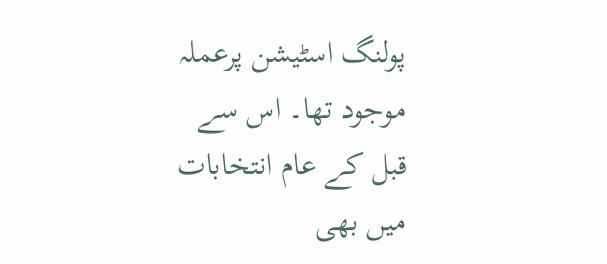پولنگ اسٹیشن پرعملہ موجود تھا۔ اس سے قبل کے عام انتخابات میں بھی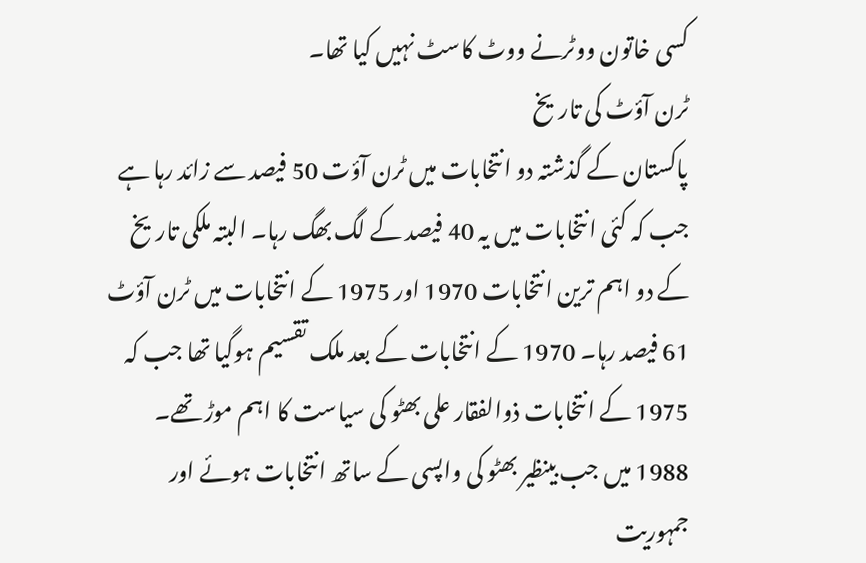کسی خاتون ووٹرنے ووٹ کاسٹ نہیں کیا تھا۔
ٹرن آؤٹ کی تاریخ
پاکستان کے گذشتہ دو انتخابات میں ٹرن آؤت 50 فیصد سے زائد رہا ہے جب کہ کئی انتخابات میں یہ 40 فیصد کے لگ بھگ رہا۔ البتہ ملکی تاریخ کے دو اہم ترین انتخابات 1970 اور 1975 کے انتخابات میں ٹرن آؤٹ 61 فیصد رہا۔ 1970 کے انتخابات کے بعد ملک تقسیم ہوگیا تھا جب کہ 1975 کے انتخابات ذوالفقار علی بھٹو کی سیاست کا اہم موڑ تھے۔
1988 میں جب بینظیر بھٹو کی واپسی کے ساتھ انتخابات ہوئے اور جمہوریت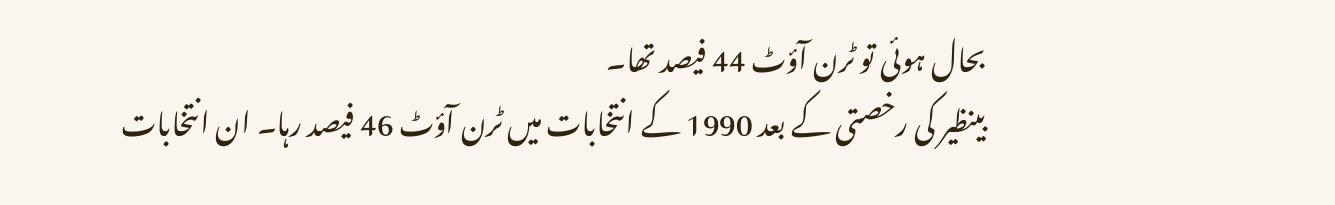بحال ہوئی تو ٹرن آؤٹ 44 فیصد تھا۔
بینظیر کی رخصتی کے بعد 1990 کے انتخابات میں ٹرن آؤٹ 46 فیصد رہا۔ ان انتخابات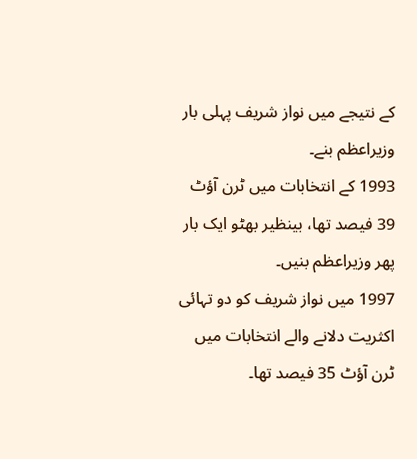کے نتیجے میں نواز شریف پہلی بار وزیراعظم بنے۔
1993 کے انتخابات میں ٹرن آؤٹ 39 فیصد تھا، بینظیر بھٹو ایک بار پھر وزیراعظم بنیں۔
1997 میں نواز شریف کو دو تہائی اکثریت دلانے والے انتخابات میں ٹرن آؤٹ 35 فیصد تھا۔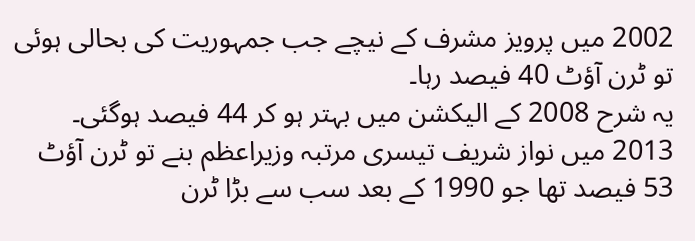2002 میں پرویز مشرف کے نیچے جب جمہوریت کی بحالی ہوئی تو ٹرن آؤٹ 40 فیصد رہا۔
یہ شرح 2008 کے الیکشن میں بہتر ہو کر 44 فیصد ہوگئی۔
2013 میں نواز شریف تیسری مرتبہ وزیراعظم بنے تو ٹرن آؤٹ 53 فیصد تھا جو 1990 کے بعد سب سے بڑا ٹرن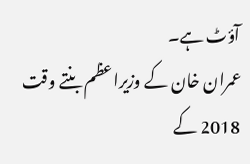آؤٹ ہے۔
عمران خان کے وزیراعظم بنتے وقت 2018 کے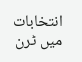انتخابات میں ٹرن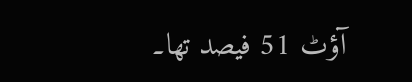آؤٹ 51 فیصد تھا۔